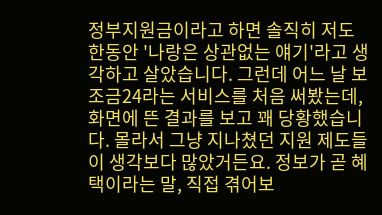정부지원금이라고 하면 솔직히 저도 한동안 '나랑은 상관없는 얘기'라고 생각하고 살았습니다. 그런데 어느 날 보조금24라는 서비스를 처음 써봤는데, 화면에 뜬 결과를 보고 꽤 당황했습니다. 몰라서 그냥 지나쳤던 지원 제도들이 생각보다 많았거든요. 정보가 곧 혜택이라는 말, 직접 겪어보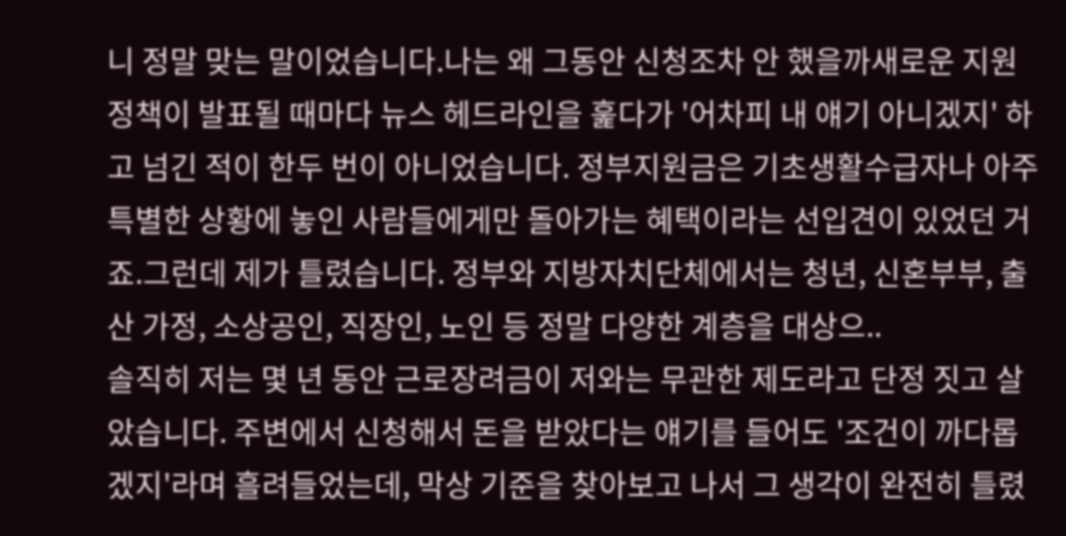니 정말 맞는 말이었습니다.나는 왜 그동안 신청조차 안 했을까새로운 지원 정책이 발표될 때마다 뉴스 헤드라인을 훑다가 '어차피 내 얘기 아니겠지' 하고 넘긴 적이 한두 번이 아니었습니다. 정부지원금은 기초생활수급자나 아주 특별한 상황에 놓인 사람들에게만 돌아가는 혜택이라는 선입견이 있었던 거죠.그런데 제가 틀렸습니다. 정부와 지방자치단체에서는 청년, 신혼부부, 출산 가정, 소상공인, 직장인, 노인 등 정말 다양한 계층을 대상으..
솔직히 저는 몇 년 동안 근로장려금이 저와는 무관한 제도라고 단정 짓고 살았습니다. 주변에서 신청해서 돈을 받았다는 얘기를 들어도 '조건이 까다롭겠지'라며 흘려들었는데, 막상 기준을 찾아보고 나서 그 생각이 완전히 틀렸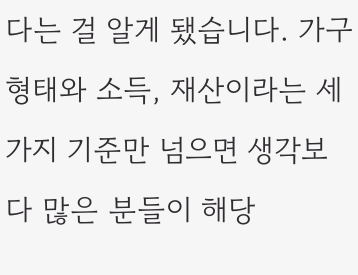다는 걸 알게 됐습니다. 가구 형태와 소득, 재산이라는 세 가지 기준만 넘으면 생각보다 많은 분들이 해당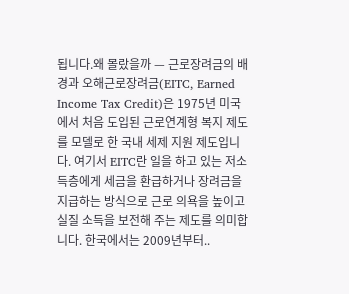됩니다.왜 몰랐을까 — 근로장려금의 배경과 오해근로장려금(EITC, Earned Income Tax Credit)은 1975년 미국에서 처음 도입된 근로연계형 복지 제도를 모델로 한 국내 세제 지원 제도입니다. 여기서 EITC란 일을 하고 있는 저소득층에게 세금을 환급하거나 장려금을 지급하는 방식으로 근로 의욕을 높이고 실질 소득을 보전해 주는 제도를 의미합니다. 한국에서는 2009년부터..